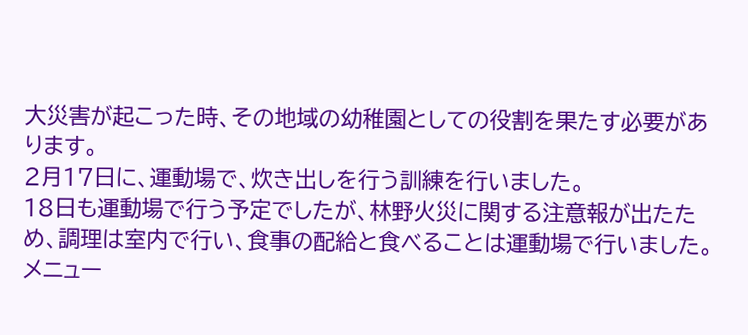大災害が起こった時、その地域の幼稚園としての役割を果たす必要があります。
2月17日に、運動場で、炊き出しを行う訓練を行いました。
18日も運動場で行う予定でしたが、林野火災に関する注意報が出たため、調理は室内で行い、食事の配給と食べることは運動場で行いました。
メニュー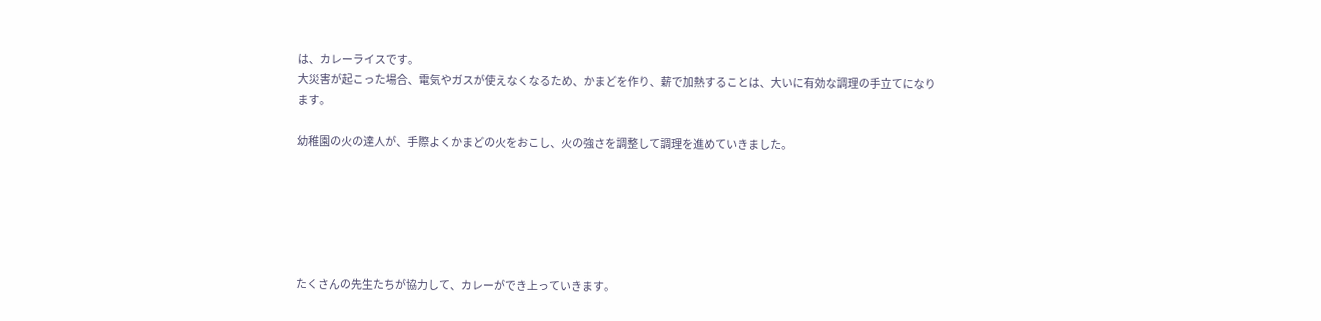は、カレーライスです。
大災害が起こった場合、電気やガスが使えなくなるため、かまどを作り、薪で加熱することは、大いに有効な調理の手立てになります。

幼稚園の火の達人が、手際よくかまどの火をおこし、火の強さを調整して調理を進めていきました。






たくさんの先生たちが協力して、カレーができ上っていきます。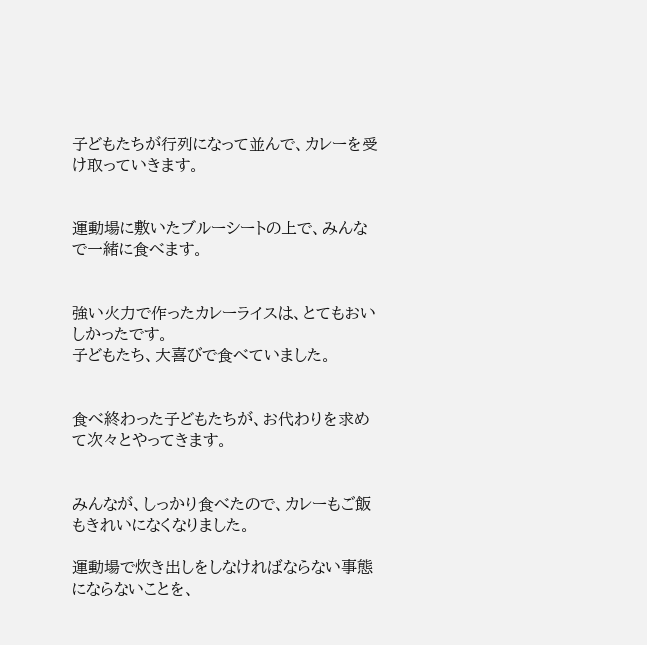子どもたちが行列になって並んで、カレーを受け取っていきます。


運動場に敷いたブルーシートの上で、みんなで一緒に食べます。


強い火力で作ったカレーライスは、とてもおいしかったです。
子どもたち、大喜びで食べていました。


食べ終わった子どもたちが、お代わりを求めて次々とやってきます。


みんなが、しっかり食べたので、カレーもご飯もきれいになくなりました。

運動場で炊き出しをしなければならない事態にならないことを、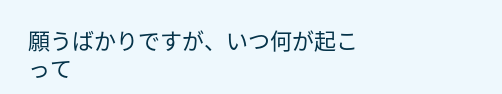願うばかりですが、いつ何が起こって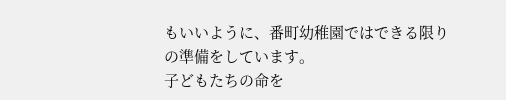もいいように、番町幼稚園ではできる限りの準備をしています。
子どもたちの命を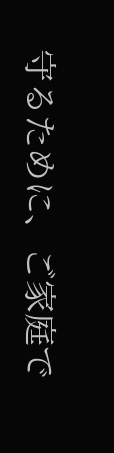守るために、ご家庭で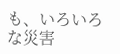も、いろいろな災害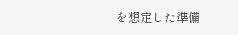を想定した準備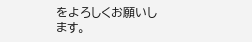をよろしくお願いします。